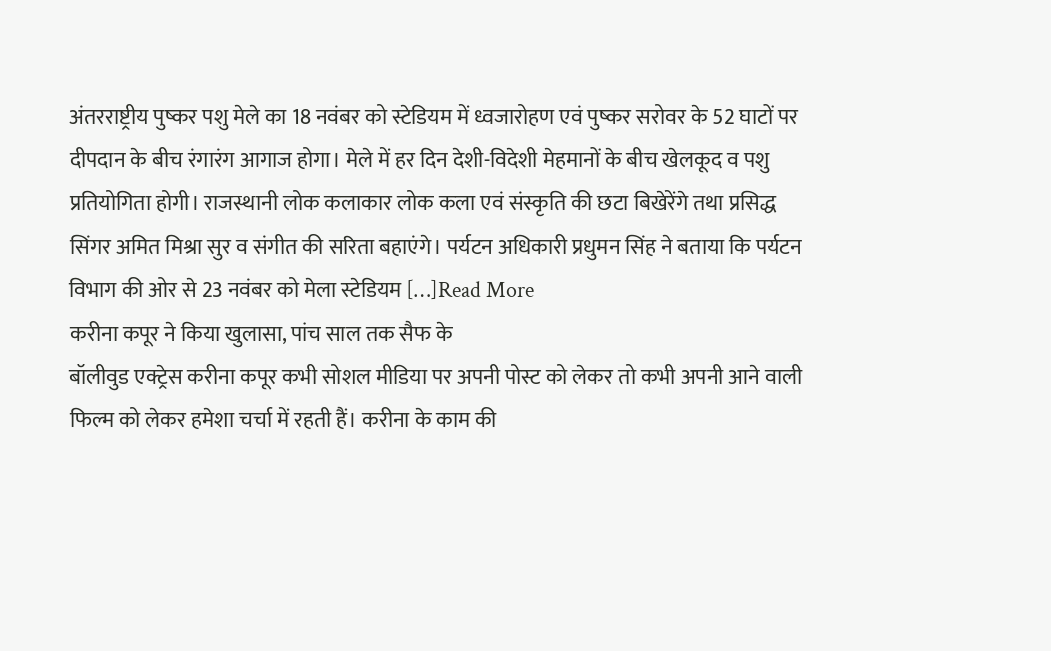अंतरराष्ट्रीय पुष्कर पशु मेले का 18 नवंबर को स्टेडियम में ध्वजारोहण एवं पुष्कर सरोवर के 52 घाटों पर दीपदान के बीच रंगारंग आगाज होगा। मेले में हर दिन देशी-विदेशी मेहमानों के बीच खेलकूद व पशु प्रतियोगिता होगी। राजस्थानी लोक कलाकार लोक कला एवं संस्कृति की छटा बिखेरेंगे तथा प्रसिद्ध सिंगर अमित मिश्रा सुर व संगीत की सरिता बहाएंगे। पर्यटन अधिकारी प्रधुमन सिंह ने बताया कि पर्यटन विभाग की ओर से 23 नवंबर को मेला स्टेडियम […]Read More
करीना कपूर ने किया खुलासा, पांच साल तक सैफ के
बॉलीवुड एक्ट्रेस करीना कपूर कभी सोशल मीडिया पर अपनी पोस्ट को लेकर तो कभी अपनी आने वाली फिल्म को लेकर हमेशा चर्चा में रहती हैं। करीना के काम की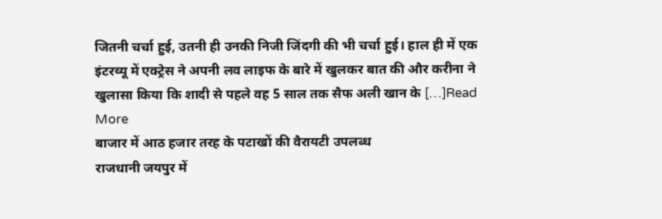जितनी चर्चा हुई, उतनी ही उनकी निजी जिंदगी की भी चर्चा हुई। हाल ही में एक इंटरव्यू में एक्ट्रेस ने अपनी लव लाइफ के बारे में खुलकर बात की और करीना ने खुलासा किया कि शादी से पहले वह 5 साल तक सैफ अली खान के […]Read More
बाजार में आठ हजार तरह के पटाखों की वैरायटी उपलब्ध
राजधानी जयपुर में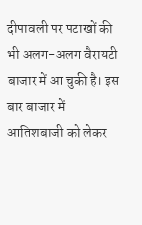दीपावली पर पटाखों की भी अलग-अलग वैरायटी बाजार में आ चुकी है। इस बार बाजार में आतिशबाजी को लेकर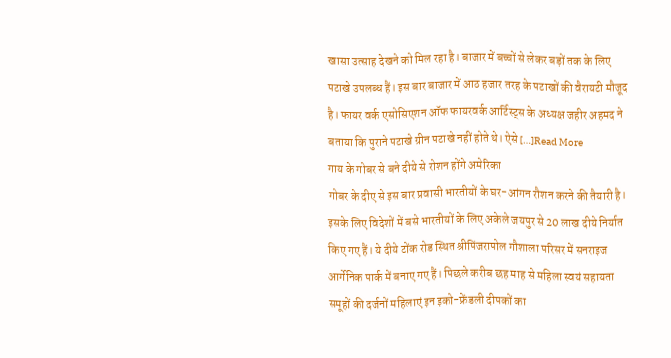खासा उत्साह देखने को मिल रहा है। बाजार में बच्चों से लेकर बड़ों तक के लिए पटाखे उपलब्ध हैं। इस बार बाजार में आठ हजार तरह के पटाखों की वैरायटी मौजूद है। फायर वर्क एसोसिएशन ऑफ फायरवर्क आर्टिस्ट्स के अध्यक्ष जहीर अहमद ने बताया कि पुराने पटाखे ग्रीन पटाखे नहीं होते थे। ऐसे […]Read More
गाय के गोबर से बने दीये से रोशन होंगे अमेरिका
गोबर के दीए से इस बार प्रवासी भारतीयों के घर-आंगन रौशन करने की तैयारी है। इसके लिए विदेशों में बसे भारतीयों के लिए अकेले जयपुर से 20 लाख दीये निर्यात किए गए हैं। ये दीये टोंक रोड स्थित श्रीपिंजरापोल गौशाला परिसर में सनराइज आर्गेनिक पार्क में बनाए गए हैं। पिछले करीब छह माह से महिला स्वयं सहायता समूहों की दर्जनों महिलाएं इन इको-फ्रेंडली दीपकों का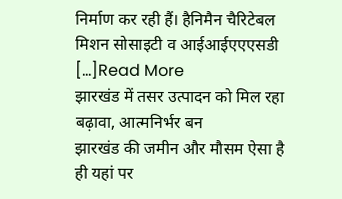निर्माण कर रही हैं। हैनिमैन चैरिटेबल मिशन सोसाइटी व आईआईएएएसडी […]Read More
झारखंड में तसर उत्पादन को मिल रहा बढ़ावा, आत्मनिर्भर बन
झारखंड की जमीन और मौसम ऐसा है ही यहां पर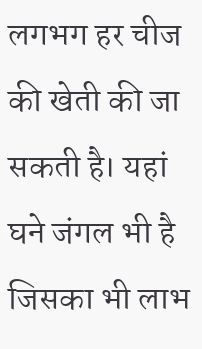लगभग हर चीज की खेती की जा सकती है। यहां घने जंगल भी है जिसका भी लाभ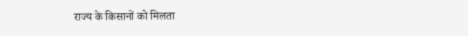राज्य के किसानों को मिलता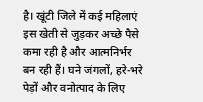है। खूंटी जिले में कई महिलाएं इस खेती से जुड़कर अच्छे पैसे कमा रही है और आत्मनिर्भर बन रही हैं। घने जंगलों, हरे-भरे पेड़ों और वनोत्पाद के लिए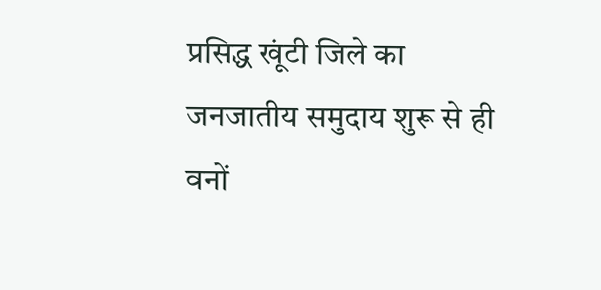प्रसिद्ध खूंटी जिले का जनजातीय समुदाय शुरू से ही वनों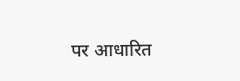पर आधारित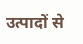उत्पादों से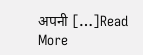अपनी […]Read More